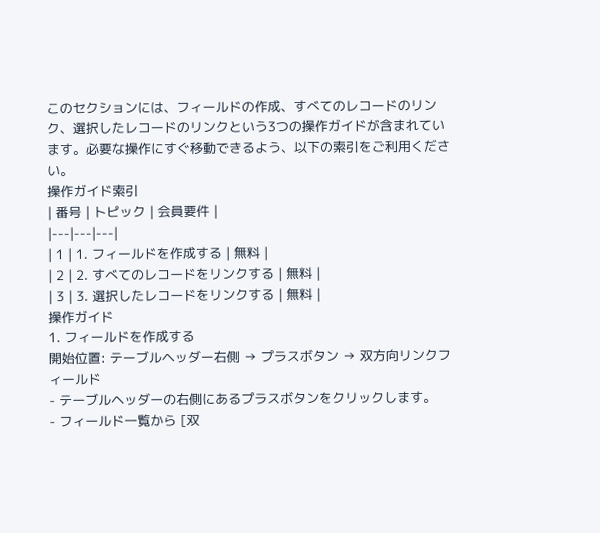このセクションには、フィールドの作成、すべてのレコードのリンク、選択したレコードのリンクという3つの操作ガイドが含まれています。必要な操作にすぐ移動できるよう、以下の索引をご利用ください。
操作ガイド索引
| 番号 | トピック | 会員要件 |
|---|---|---|
| 1 | 1. フィールドを作成する | 無料 |
| 2 | 2. すべてのレコードをリンクする | 無料 |
| 3 | 3. 選択したレコードをリンクする | 無料 |
操作ガイド
1. フィールドを作成する
開始位置: テーブルヘッダー右側 → プラスボタン → 双方向リンクフィールド
- テーブルヘッダーの右側にあるプラスボタンをクリックします。
- フィールド一覧から [双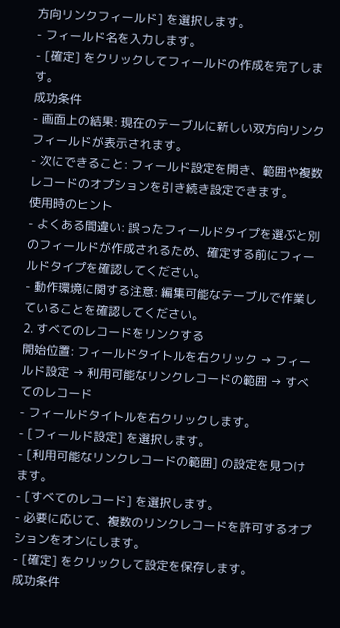方向リンクフィールド] を選択します。
- フィールド名を入力します。
- [確定] をクリックしてフィールドの作成を完了します。
成功条件
- 画面上の結果: 現在のテーブルに新しい双方向リンクフィールドが表示されます。
- 次にできること: フィールド設定を開き、範囲や複数レコードのオプションを引き続き設定できます。
使用時のヒント
- よくある間違い: 誤ったフィールドタイプを選ぶと別のフィールドが作成されるため、確定する前にフィールドタイプを確認してください。
- 動作環境に関する注意: 編集可能なテーブルで作業していることを確認してください。
2. すべてのレコードをリンクする
開始位置: フィールドタイトルを右クリック → フィールド設定 → 利用可能なリンクレコードの範囲 → すべてのレコード
- フィールドタイトルを右クリックします。
- [フィールド設定] を選択します。
- [利用可能なリンクレコードの範囲] の設定を見つけます。
- [すべてのレコード] を選択します。
- 必要に応じて、複数のリンクレコードを許可するオプションをオンにします。
- [確定] をクリックして設定を保存します。
成功条件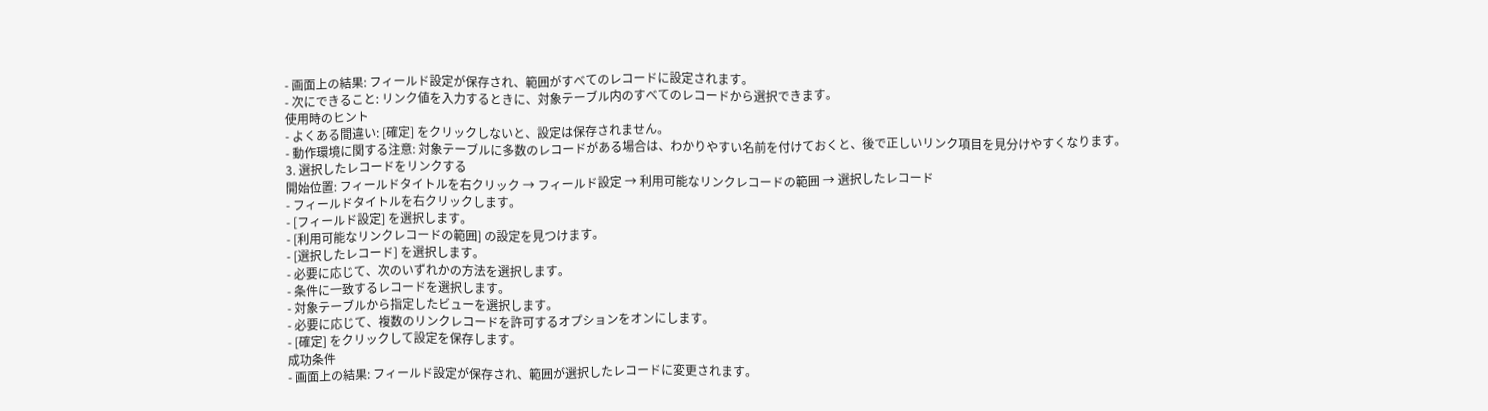- 画面上の結果: フィールド設定が保存され、範囲がすべてのレコードに設定されます。
- 次にできること: リンク値を入力するときに、対象テーブル内のすべてのレコードから選択できます。
使用時のヒント
- よくある間違い: [確定] をクリックしないと、設定は保存されません。
- 動作環境に関する注意: 対象テーブルに多数のレコードがある場合は、わかりやすい名前を付けておくと、後で正しいリンク項目を見分けやすくなります。
3. 選択したレコードをリンクする
開始位置: フィールドタイトルを右クリック → フィールド設定 → 利用可能なリンクレコードの範囲 → 選択したレコード
- フィールドタイトルを右クリックします。
- [フィールド設定] を選択します。
- [利用可能なリンクレコードの範囲] の設定を見つけます。
- [選択したレコード] を選択します。
- 必要に応じて、次のいずれかの方法を選択します。
- 条件に一致するレコードを選択します。
- 対象テーブルから指定したビューを選択します。
- 必要に応じて、複数のリンクレコードを許可するオプションをオンにします。
- [確定] をクリックして設定を保存します。
成功条件
- 画面上の結果: フィールド設定が保存され、範囲が選択したレコードに変更されます。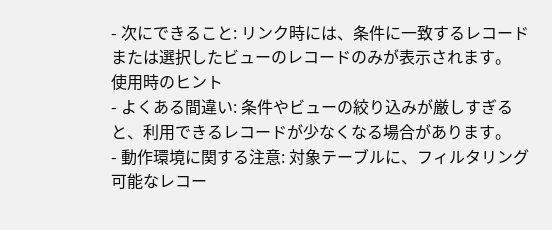- 次にできること: リンク時には、条件に一致するレコードまたは選択したビューのレコードのみが表示されます。
使用時のヒント
- よくある間違い: 条件やビューの絞り込みが厳しすぎると、利用できるレコードが少なくなる場合があります。
- 動作環境に関する注意: 対象テーブルに、フィルタリング可能なレコー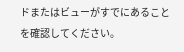ドまたはビューがすでにあることを確認してください。